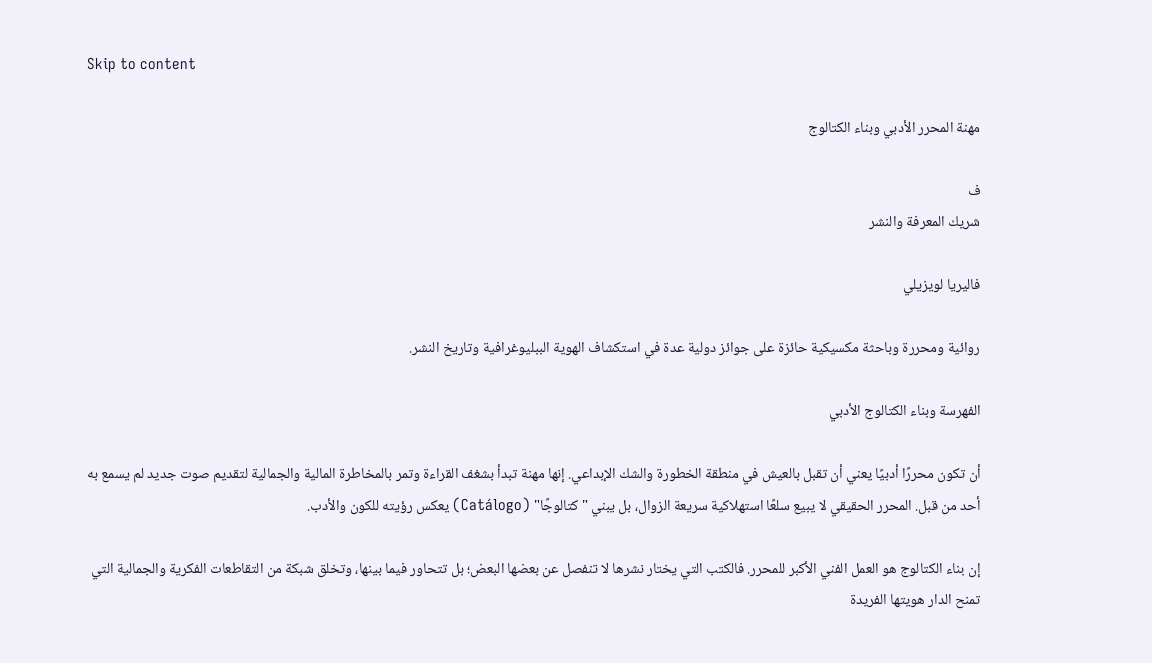Skip to content

مهنة المحرر الأدبي وبناء الكتالوج

ف
شريك المعرفة والنشر

فاليريا لويزيلي

روائية ومحررة وباحثة مكسيكية حائزة على جوائز دولية عدة في استكشاف الهوية الببليوغرافية وتاريخ النشر.

الفهرسة وبناء الكتالوج الأدبي

أن تكون محررًا أدبيًا يعني أن تقبل بالعيش في منطقة الخطورة والشك الإبداعي. إنها مهنة تبدأ بشغف القراءة وتمر بالمخاطرة المالية والجمالية لتقديم صوت جديد لم يسمع به أحد من قبل. المحرر الحقيقي لا يبيع سلعًا استهلاكية سريعة الزوال، بل يبني "كتالوجًا" (Catálogo) يعكس رؤيته للكون والأدب.

إن بناء الكتالوج هو العمل الفني الأكبر للمحرر. فالكتب التي يختار نشرها لا تنفصل عن بعضها البعض؛ بل تتحاور فيما بينها، وتخلق شبكة من التقاطعات الفكرية والجمالية التي تمنح الدار هويتها الفريدة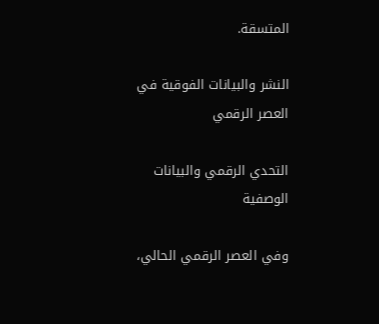المتسقة.

النشر والبيانات الفوقية في العصر الرقمي

التحدي الرقمي والبيانات الوصفية

وفي العصر الرقمي الحالي،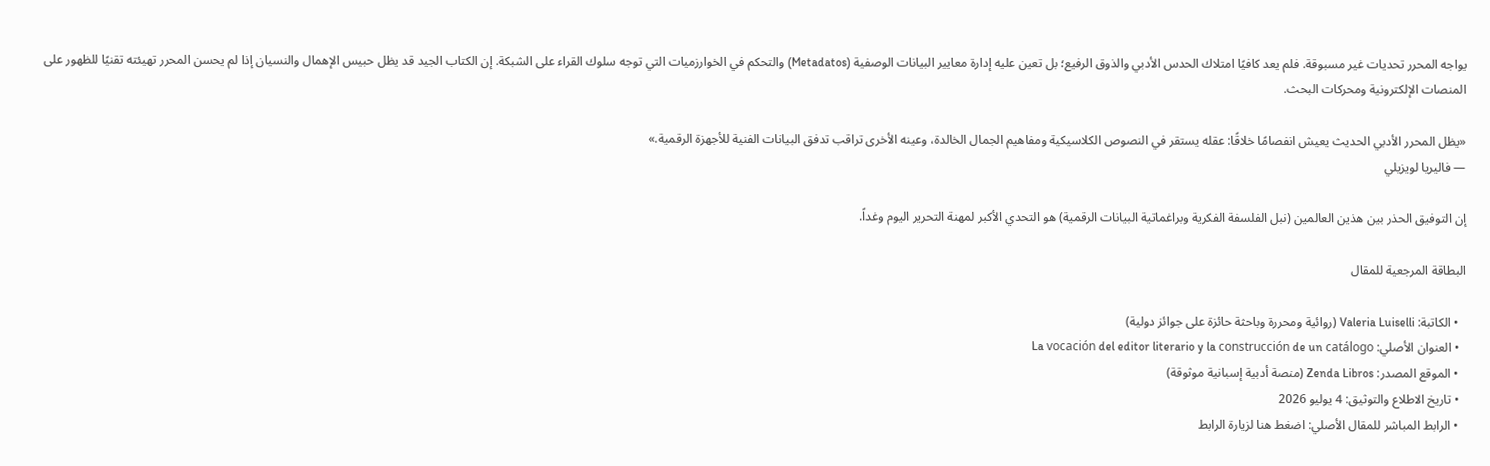يواجه المحرر تحديات غير مسبوقة. فلم يعد كافيًا امتلاك الحدس الأدبي والذوق الرفيع؛ بل تعين عليه إدارة معايير البيانات الوصفية (Metadatos) والتحكم في الخوارزميات التي توجه سلوك القراء على الشبكة. إن الكتاب الجيد قد يظل حبيس الإهمال والنسيان إذا لم يحسن المحرر تهيئته تقنيًا للظهور على المنصات الإلكترونية ومحركات البحث.

«يظل المحرر الأدبي الحديث يعيش انفصامًا خلاقًا: عقله يستقر في النصوص الكلاسيكية ومفاهيم الجمال الخالدة، وعينه الأخرى تراقب تدفق البيانات الفنية للأجهزة الرقمية.»
— فاليريا لويزيلي

إن التوفيق الحذر بين هذين العالمين (نبل الفلسفة الفكرية وبراغماتية البيانات الرقمية) هو التحدي الأكبر لمهنة التحرير اليوم وغداً.

البطاقة المرجعية للمقال

  • الكاتبة: Valeria Luiselli (روائية ومحررة وباحثة حائزة على جوائز دولية)
  • العنوان الأصلي: La vocación del editor literario y la construcción de un catálogo
  • الموقع المصدر: Zenda Libros (منصة أدبية إسبانية موثوقة)
  • تاريخ الاطلاع والتوثيق: 4 يوليو 2026
  • الرابط المباشر للمقال الأصلي: اضغط هنا لزيارة الرابط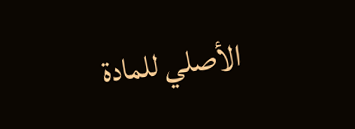الأصلي للمادة